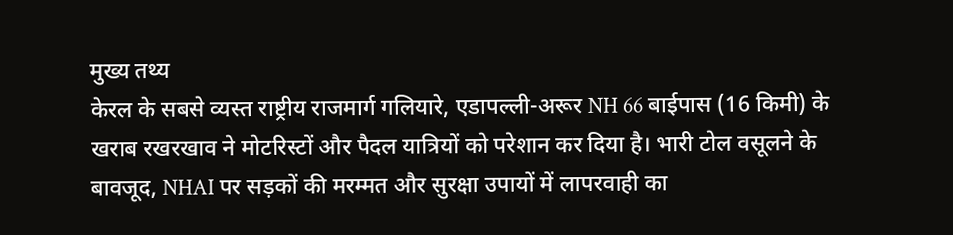मुख्य तथ्य
केरल के सबसे व्यस्त राष्ट्रीय राजमार्ग गलियारे, एडापल्ली-अरूर NH 66 बाईपास (16 किमी) के खराब रखरखाव ने मोटरिस्टों और पैदल यात्रियों को परेशान कर दिया है। भारी टोल वसूलने के बावजूद, NHAI पर सड़कों की मरम्मत और सुरक्षा उपायों में लापरवाही का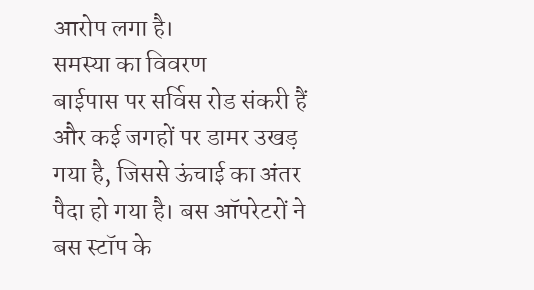आरोप लगा है।
समस्या का विवरण
बाईपास पर सर्विस रोड संकरी हैं और कई जगहों पर डामर उखड़ गया है, जिससे ऊंचाई का अंतर पैदा हो गया है। बस ऑपरेटरों ने बस स्टॉप के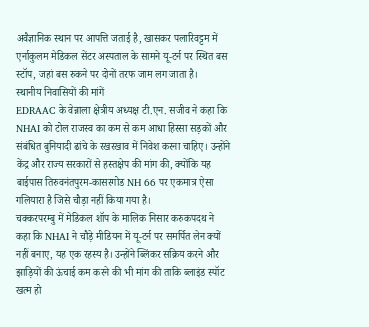अवैज्ञानिक स्थान पर आपत्ति जताई है, खासकर पलारिवट्टम में एर्नाकुलम मेडिकल सेंटर अस्पताल के सामने यू-टर्न पर स्थित बस स्टॉप, जहां बस रुकने पर दोनों तरफ जाम लग जाता है।
स्थानीय निवासियों की मांगें
EDRAAC के वेन्नाला क्षेत्रीय अध्यक्ष टी.एन. सजीव ने कहा कि NHAI को टोल राजस्व का कम से कम आधा हिस्सा सड़कों और संबंधित बुनियादी ढांचे के रखरखाव में निवेश करना चाहिए। उन्होंने केंद्र और राज्य सरकारों से हस्तक्षेप की मांग की, क्योंकि यह बाईपास तिरुवनंतपुरम-कासरगोड NH 66 पर एकमात्र ऐसा गलियारा है जिसे चौड़ा नहीं किया गया है।
चक्करपरम्बु में मेडिकल शॉप के मालिक निसार करुकपदथ ने कहा कि NHAI ने चौड़े मीडियन में यू-टर्न पर समर्पित लेन क्यों नहीं बनाए, यह एक रहस्य है। उन्होंने ब्लिंकर सक्रिय करने और झाड़ियों की ऊंचाई कम करने की भी मांग की ताकि ब्लाइंड स्पॉट खत्म हो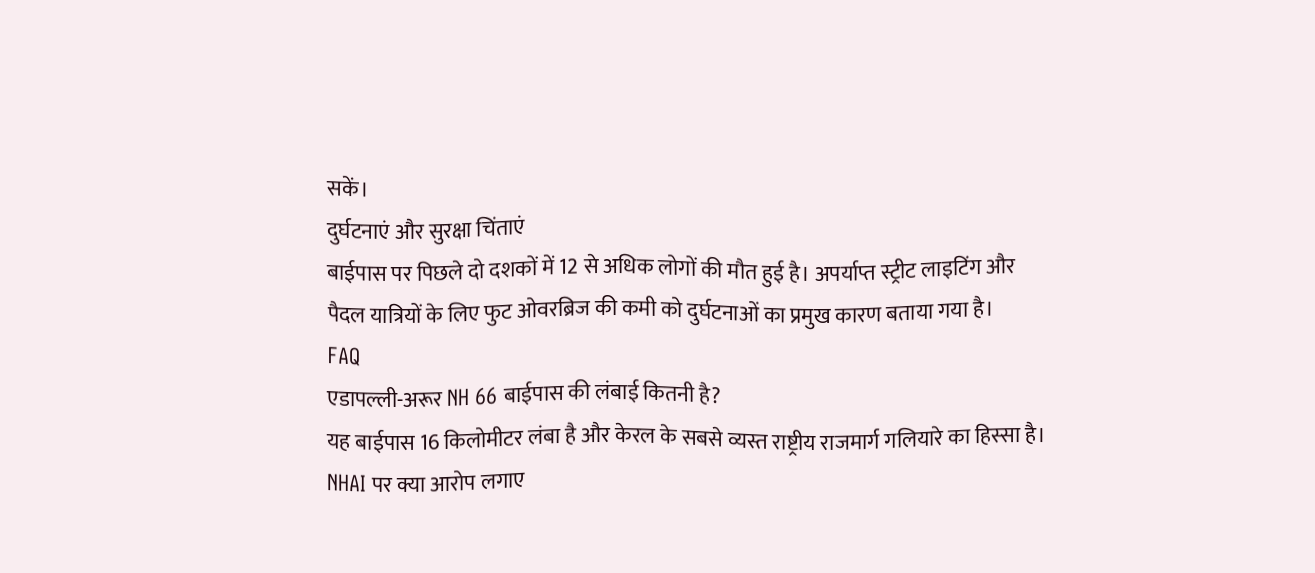सकें।
दुर्घटनाएं और सुरक्षा चिंताएं
बाईपास पर पिछले दो दशकों में 12 से अधिक लोगों की मौत हुई है। अपर्याप्त स्ट्रीट लाइटिंग और पैदल यात्रियों के लिए फुट ओवरब्रिज की कमी को दुर्घटनाओं का प्रमुख कारण बताया गया है।
FAQ
एडापल्ली-अरूर NH 66 बाईपास की लंबाई कितनी है?
यह बाईपास 16 किलोमीटर लंबा है और केरल के सबसे व्यस्त राष्ट्रीय राजमार्ग गलियारे का हिस्सा है।
NHAI पर क्या आरोप लगाए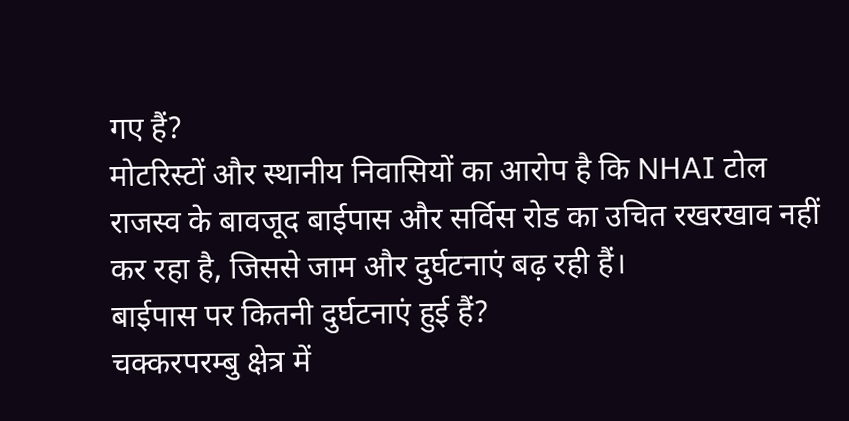गए हैं?
मोटरिस्टों और स्थानीय निवासियों का आरोप है कि NHAI टोल राजस्व के बावजूद बाईपास और सर्विस रोड का उचित रखरखाव नहीं कर रहा है, जिससे जाम और दुर्घटनाएं बढ़ रही हैं।
बाईपास पर कितनी दुर्घटनाएं हुई हैं?
चक्करपरम्बु क्षेत्र में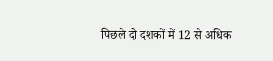पिछले दो दशकों में 12 से अधिक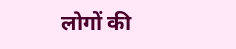लोगों की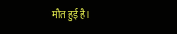मौत हुई है।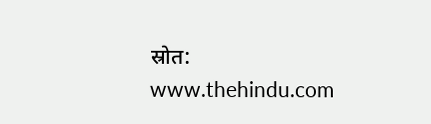स्रोत: www.thehindu.com